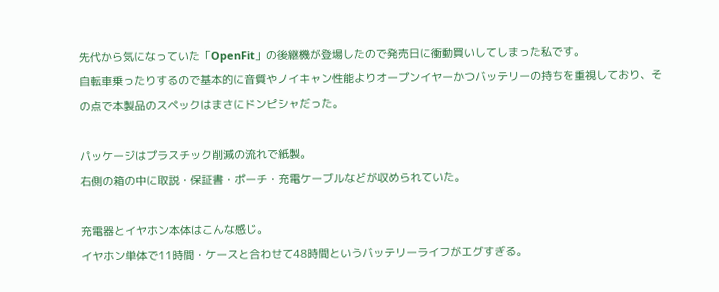先代から気になっていた「OpenFit」の後継機が登場したので発売日に衝動買いしてしまった私です。
自転車乗ったりするので基本的に音質やノイキャン性能よりオープンイヤーかつバッテリーの持ちを重視しており、その点で本製品のスペックはまさにドンピシャだった。

パッケージはプラスチック削減の流れで紙製。
右側の箱の中に取説・保証書・ポーチ・充電ケーブルなどが収められていた。

充電器とイヤホン本体はこんな感じ。
イヤホン単体で11時間・ケースと合わせて48時間というバッテリーライフがエグすぎる。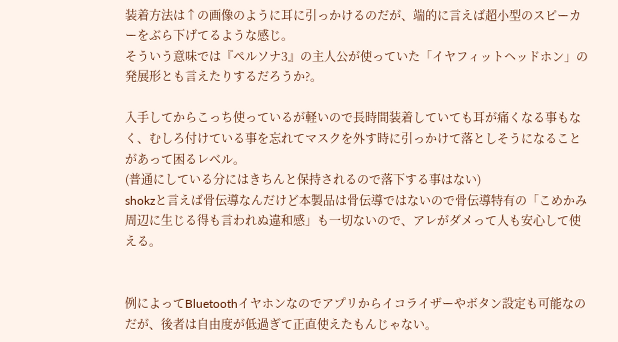装着方法は↑の画像のように耳に引っかけるのだが、端的に言えば超小型のスピーカーをぶら下げてるような感じ。
そういう意味では『ペルソナ3』の主人公が使っていた「イヤフィットヘッドホン」の発展形とも言えたりするだろうか?。

入手してからこっち使っているが軽いので長時間装着していても耳が痛くなる事もなく、むしろ付けている事を忘れてマスクを外す時に引っかけて落としそうになることがあって困るレベル。
(普通にしている分にはきちんと保持されるので落下する事はない)
shokzと言えば骨伝導なんだけど本製品は骨伝導ではないので骨伝導特有の「こめかみ周辺に生じる得も言われぬ違和感」も一切ないので、アレがダメって人も安心して使える。


例によってBluetoothイヤホンなのでアプリからイコライザーやボタン設定も可能なのだが、後者は自由度が低過ぎて正直使えたもんじゃない。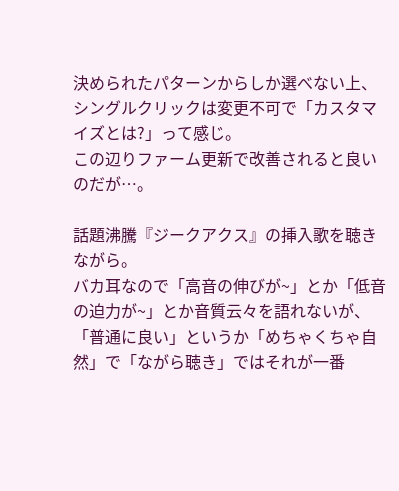決められたパターンからしか選べない上、シングルクリックは変更不可で「カスタマイズとは?」って感じ。
この辺りファーム更新で改善されると良いのだが…。

話題沸騰『ジークアクス』の挿入歌を聴きながら。
バカ耳なので「高音の伸びが~」とか「低音の迫力が~」とか音質云々を語れないが、「普通に良い」というか「めちゃくちゃ自然」で「ながら聴き」ではそれが一番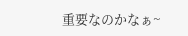重要なのかなぁ~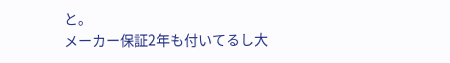と。
メーカー保証2年も付いてるし大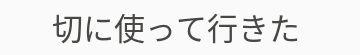切に使って行きた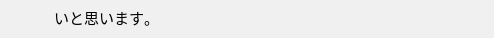いと思います。